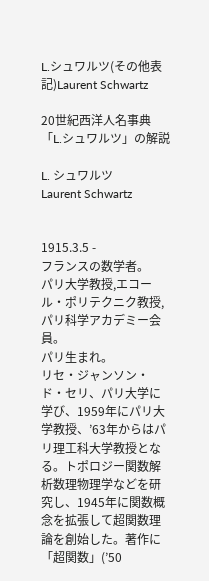L.シュワルツ(その他表記)Laurent Schwartz

20世紀西洋人名事典 「L.シュワルツ」の解説

L. シュワルツ
Laurent Schwartz


1915.3.5 -
フランスの数学者。
パリ大学教授,エコール・ポリテクニク教授,パリ科学アカデミー会員。
パリ生まれ。
リセ・ジャンソン・ド・セリ、パリ大学に学び、1959年にパリ大学教授、’63年からはパリ理工科大学教授となる。トポロジー関数解析数理物理学などを研究し、1945年に関数概念を拡張して超関数理論を創始した。著作に「超関数」(’50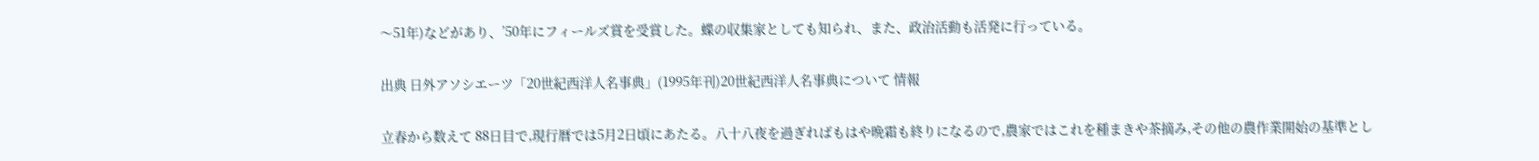〜51年)などがあり、’50年にフィールズ賞を受賞した。蝶の収集家としても知られ、また、政治活動も活発に行っている。

出典 日外アソシエーツ「20世紀西洋人名事典」(1995年刊)20世紀西洋人名事典について 情報

立春から数えて 88日目で,現行暦では5月2日頃にあたる。八十八夜を過ぎればもはや晩霜も終りになるので,農家ではこれを種まきや茶摘み,その他の農作業開始の基準とし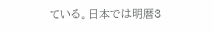ている。日本では明暦3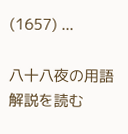(1657) ...

八十八夜の用語解説を読む